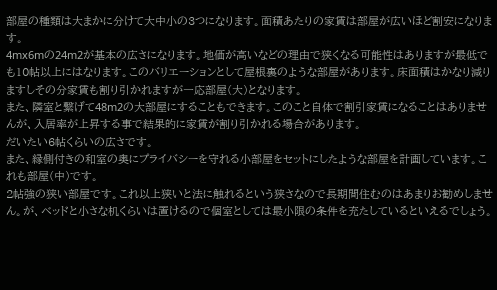部屋の種類は大まかに分けて大中小の3つになります。面積あたりの家賃は部屋が広いほど割安になります。
4mx6mの24m2が基本の広さになります。地価が高いなどの理由で狭くなる可能性はありますが最低でも10帖以上にはなります。このバリエーションとして屋根裏のような部屋があります。床面積はかなり減りますしその分家賃も割り引かれますが一応部屋(大)となります。
また、隣室と繋げて48m2の大部屋にすることもできます。このこと自体で割引家賃になることはありませんが、入居率が上昇する事で結果的に家賃が割り引かれる場合があります。
だいたい6帖くらいの広さです。
また、縁側付きの和室の奥にプライバシーを守れる小部屋をセットにしたような部屋を計画しています。これも部屋(中)です。
2帖強の狭い部屋です。これ以上狭いと法に触れるという狭さなので長期間住むのはあまりお勧めしません。が、ベッドと小さな机くらいは置けるので個室としては最小限の条件を充たしているといえるでしょう。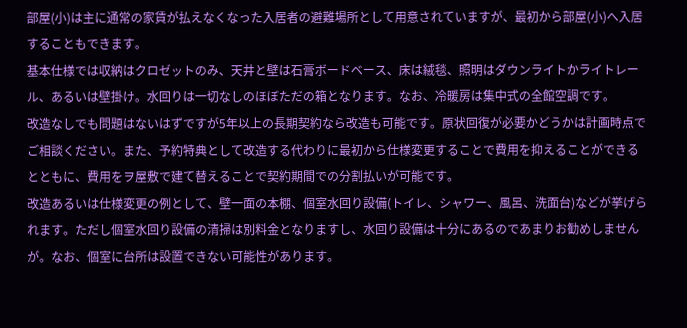部屋(小)は主に通常の家賃が払えなくなった入居者の避難場所として用意されていますが、最初から部屋(小)へ入居することもできます。
基本仕様では収納はクロゼットのみ、天井と壁は石膏ボードベース、床は絨毯、照明はダウンライトかライトレール、あるいは壁掛け。水回りは一切なしのほぼただの箱となります。なお、冷暖房は集中式の全館空調です。
改造なしでも問題はないはずですが5年以上の長期契約なら改造も可能です。原状回復が必要かどうかは計画時点でご相談ください。また、予約特典として改造する代わりに最初から仕様変更することで費用を抑えることができるとともに、費用をヲ屋敷で建て替えることで契約期間での分割払いが可能です。
改造あるいは仕様変更の例として、壁一面の本棚、個室水回り設備(トイレ、シャワー、風呂、洗面台)などが挙げられます。ただし個室水回り設備の清掃は別料金となりますし、水回り設備は十分にあるのであまりお勧めしませんが。なお、個室に台所は設置できない可能性があります。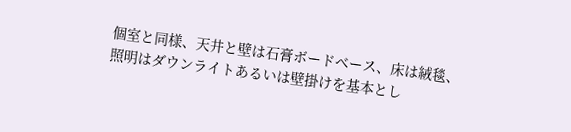個室と同様、天井と壁は石膏ボードベース、床は絨毯、照明はダウンライトあるいは壁掛けを基本とし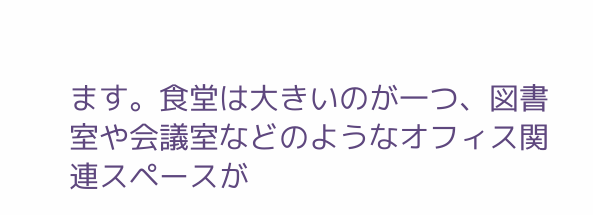ます。食堂は大きいのが一つ、図書室や会議室などのようなオフィス関連スペースが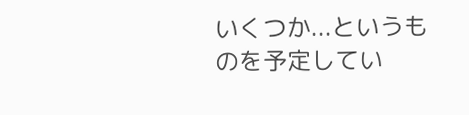いくつか...というものを予定してい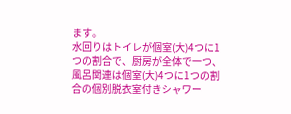ます。
水回りはトイレが個室(大)4つに1つの割合で、厨房が全体で一つ、風呂関連は個室(大)4つに1つの割合の個別脱衣室付きシャワー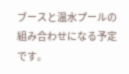ブースと温水プールの組み合わせになる予定です。